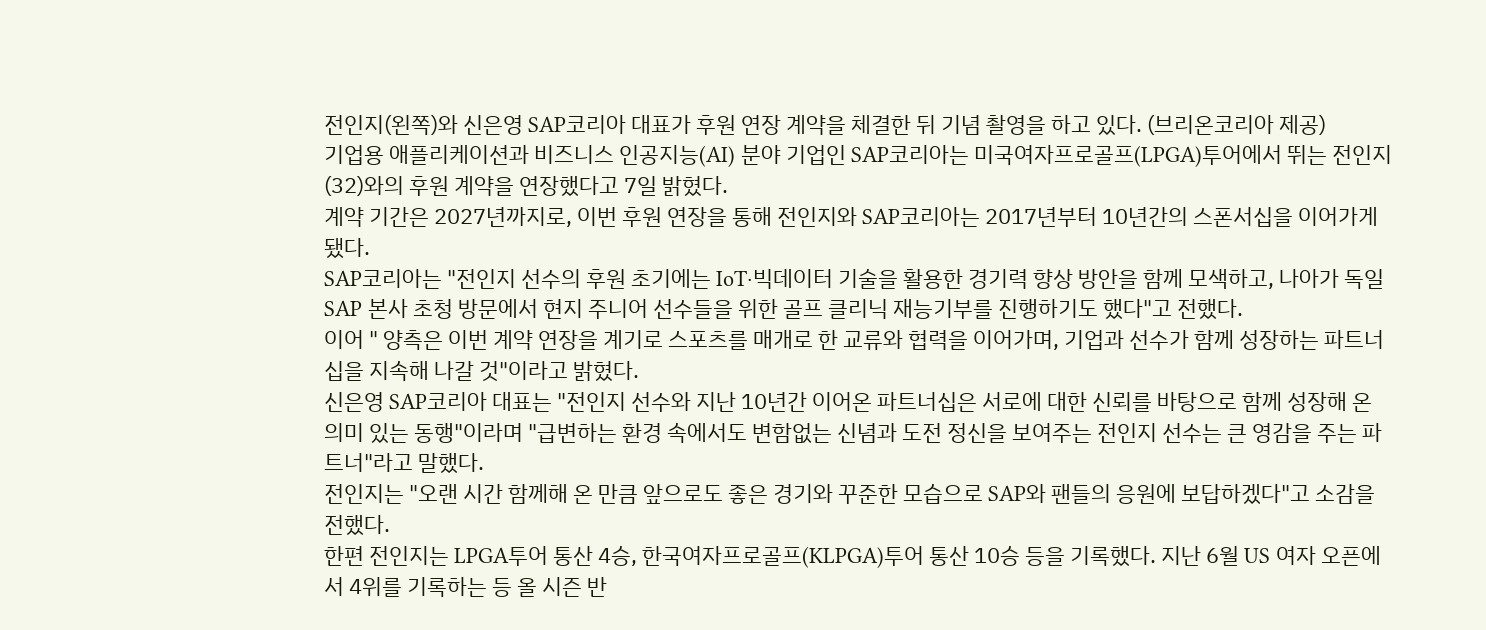전인지(왼쪽)와 신은영 SAP코리아 대표가 후원 연장 계약을 체결한 뒤 기념 촬영을 하고 있다. (브리온코리아 제공)
기업용 애플리케이션과 비즈니스 인공지능(AI) 분야 기업인 SAP코리아는 미국여자프로골프(LPGA)투어에서 뛰는 전인지(32)와의 후원 계약을 연장했다고 7일 밝혔다.
계약 기간은 2027년까지로, 이번 후원 연장을 통해 전인지와 SAP코리아는 2017년부터 10년간의 스폰서십을 이어가게 됐다.
SAP코리아는 "전인지 선수의 후원 초기에는 IoT·빅데이터 기술을 활용한 경기력 향상 방안을 함께 모색하고, 나아가 독일 SAP 본사 초청 방문에서 현지 주니어 선수들을 위한 골프 클리닉 재능기부를 진행하기도 했다"고 전했다.
이어 " 양측은 이번 계약 연장을 계기로 스포츠를 매개로 한 교류와 협력을 이어가며, 기업과 선수가 함께 성장하는 파트너십을 지속해 나갈 것"이라고 밝혔다.
신은영 SAP코리아 대표는 "전인지 선수와 지난 10년간 이어온 파트너십은 서로에 대한 신뢰를 바탕으로 함께 성장해 온 의미 있는 동행"이라며 "급변하는 환경 속에서도 변함없는 신념과 도전 정신을 보여주는 전인지 선수는 큰 영감을 주는 파트너"라고 말했다.
전인지는 "오랜 시간 함께해 온 만큼 앞으로도 좋은 경기와 꾸준한 모습으로 SAP와 팬들의 응원에 보답하겠다"고 소감을 전했다.
한편 전인지는 LPGA투어 통산 4승, 한국여자프로골프(KLPGA)투어 통산 10승 등을 기록했다. 지난 6월 US 여자 오픈에서 4위를 기록하는 등 올 시즌 반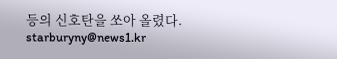등의 신호탄을 쏘아 올렸다.
starburyny@news1.kr